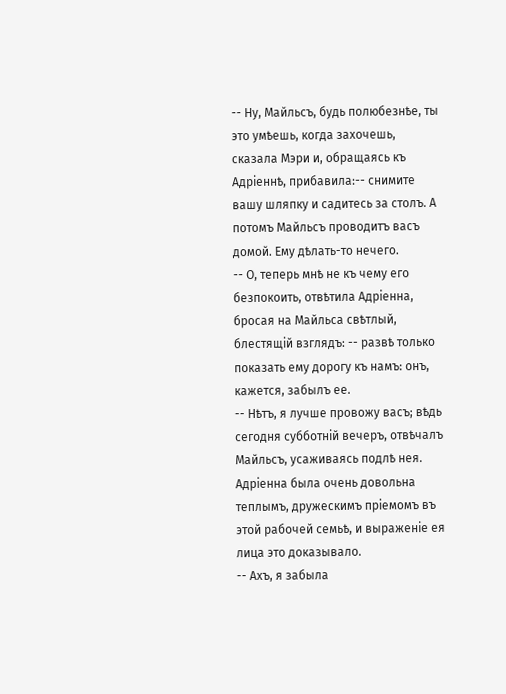-- Ну, Майльсъ, будь полюбезнѣе, ты это умѣешь, когда захочешь, сказала Мэри и, обращаясь къ Адріеннѣ, прибавила:-- снимите вашу шляпку и садитесь за столъ. А потомъ Майльсъ проводитъ васъ домой. Ему дѣлать-то нечего.
-- О, теперь мнѣ не къ чему его безпокоить, отвѣтила Адріенна, бросая на Майльса свѣтлый, блестящій взглядъ: -- развѣ только показать ему дорогу къ намъ: онъ, кажется, забылъ ее.
-- Нѣтъ, я лучше провожу васъ; вѣдь сегодня субботній вечеръ, отвѣчалъ Майльсъ, усаживаясь подлѣ нея.
Адріенна была очень довольна теплымъ, дружескимъ пріемомъ въ этой рабочей семьѣ, и выраженіе ея лица это доказывало.
-- Ахъ, я забыла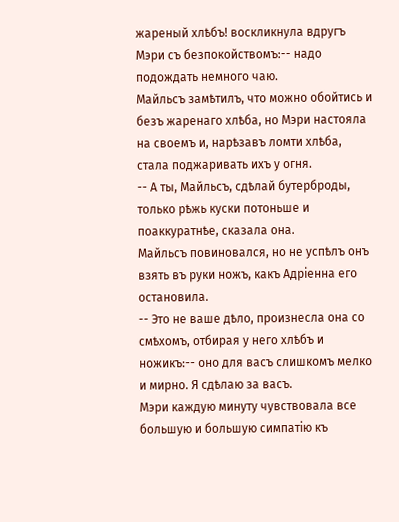жареный хлѣбъ! воскликнула вдругъ Мэри съ безпокойствомъ:-- надо подождать немного чаю.
Майльсъ замѣтилъ, что можно обойтись и безъ жаренаго хлѣба, но Мэри настояла на своемъ и, нарѣзавъ ломти хлѣба, стала поджаривать ихъ у огня.
-- А ты, Майльсъ, сдѣлай бутерброды, только рѣжь куски потоньше и поаккуратнѣе, сказала она.
Майльсъ повиновался, но не успѣлъ онъ взять въ руки ножъ, какъ Адріенна его остановила.
-- Это не ваше дѣло, произнесла она со смѣхомъ, отбирая у него хлѣбъ и ножикъ:-- оно для васъ слишкомъ мелко и мирно. Я сдѣлаю за васъ.
Мэри каждую минуту чувствовала все большую и большую симпатію къ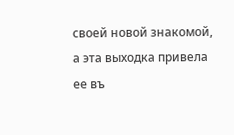своей новой знакомой, а эта выходка привела ее въ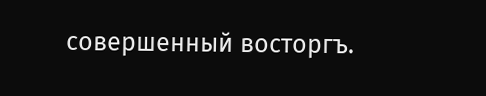совершенный восторгъ.